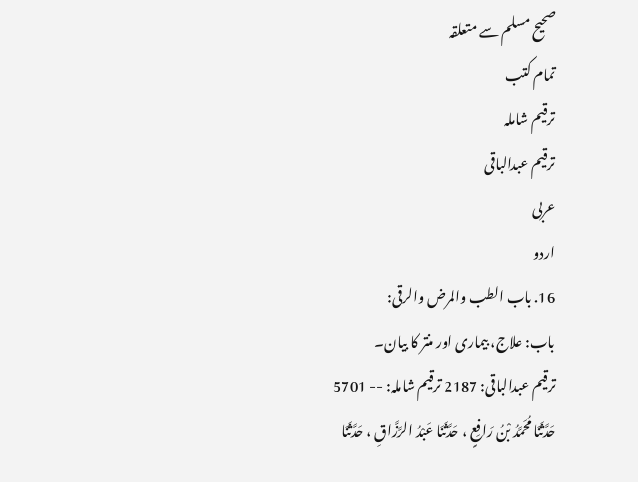صحيح مسلم سے متعلقہ
تمام کتب
ترقیم شاملہ
ترقيم عبدالباقی
عربی
اردو
16. باب الطب والمرض والرقى:
باب: علاج، بیماری اور منتر کا بیان۔
ترقیم عبدالباقی: 2187 ترقیم شاملہ: -- 5701
حَدَّثَنَا مُحَمَّدُ بْنُ رَافِعٍ ، حَدَّثَنَا عَبْدُ الرَّزَّاقِ ، حَدَّثَنَا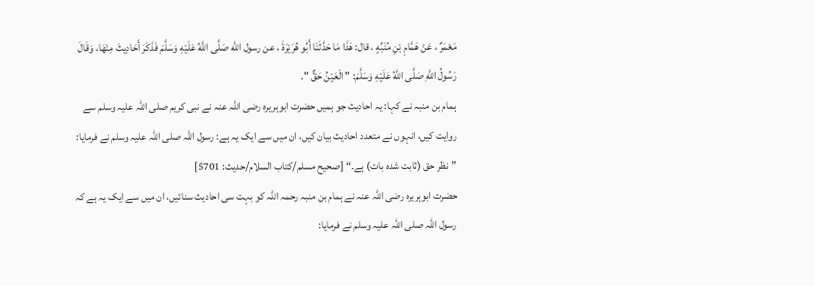مَعْمَرٌ ، عَنْ هَمَّامِ بْنِ مُنَبِّهٍ ، قال: هَذَا مَا حَدَّثَنَا أَبُو هُرَيْرَةَ ، عن رسول الله صَلَّى اللَّهُ عَلَيْهِ وَسَلَّمَ فَذَكَرَ أَحَادِيثَ مِنْهَا، وَقَالَ رَسُولُ اللَّهِ صَلَّى اللَّهُ عَلَيْهِ وَسَلَّمَ: " الْعَيْنُ حَقٌّ ".
ہمام بن منبہ نے کہا: یہ احادیث جو ہمیں حضرت ابوہریرہ رضی اللہ عنہ نے نبی کریم صلی اللہ علیہ وسلم سے روایت کیں، انہوں نے متعدد احادیث بیان کیں، ان میں سے ایک یہ ہے: رسول اللہ صلی اللہ علیہ وسلم نے فرمایا: ”نظر حق (ثابت شدہ بات) ہے۔“ [صحيح مسلم/كتاب السلام/حدیث: 5701]
حضرت ابوہریرہ رضی اللہ عنہ نے ہمام بن منبہ رحمہ اللہ کو بہت سی احادیث سنائیں، ان میں سے ایک یہ ہے کہ رسول اللہ صلی اللہ علیہ وسلم نے فرمایا: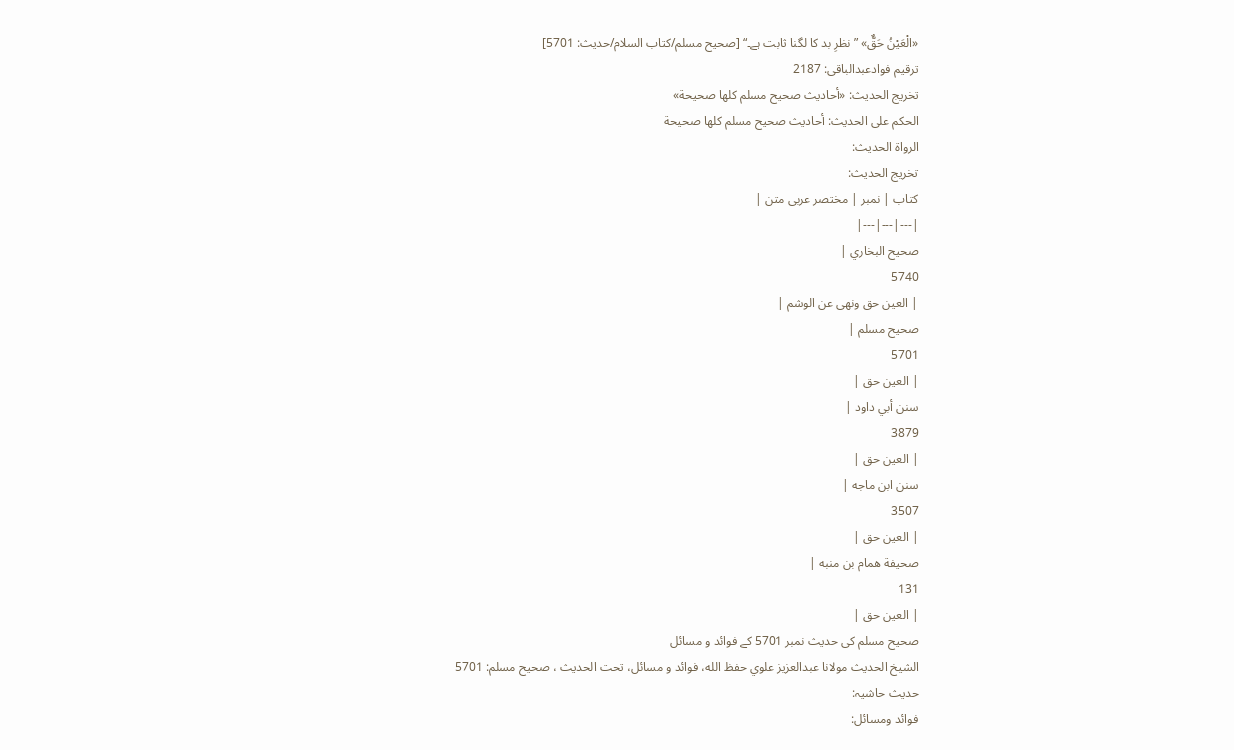«الْعَيْنُ حَقٌّ» ”نظرِ بد کا لگنا ثابت ہے۔“ [صحيح مسلم/كتاب السلام/حدیث: 5701]
ترقیم فوادعبدالباقی: 2187
تخریج الحدیث: «أحاديث صحيح مسلم كلها صحيحة»
الحكم على الحديث: أحاديث صحيح مسلم كلها صحيحة
الرواة الحديث:
تخريج الحديث:
کتاب | نمبر | مختصر عربی متن |
|---|---|---|
صحيح البخاري |
5740
| العين حق ونهى عن الوشم |
صحيح مسلم |
5701
| العين حق |
سنن أبي داود |
3879
| العين حق |
سنن ابن ماجه |
3507
| العين حق |
صحيفة همام بن منبه |
131
| العين حق |
صحیح مسلم کی حدیث نمبر 5701 کے فوائد و مسائل
الشيخ الحديث مولانا عبدالعزيز علوي حفظ الله، فوائد و مسائل، تحت الحديث ، صحيح مسلم: 5701
حدیث حاشیہ:
فوائد ومسائل: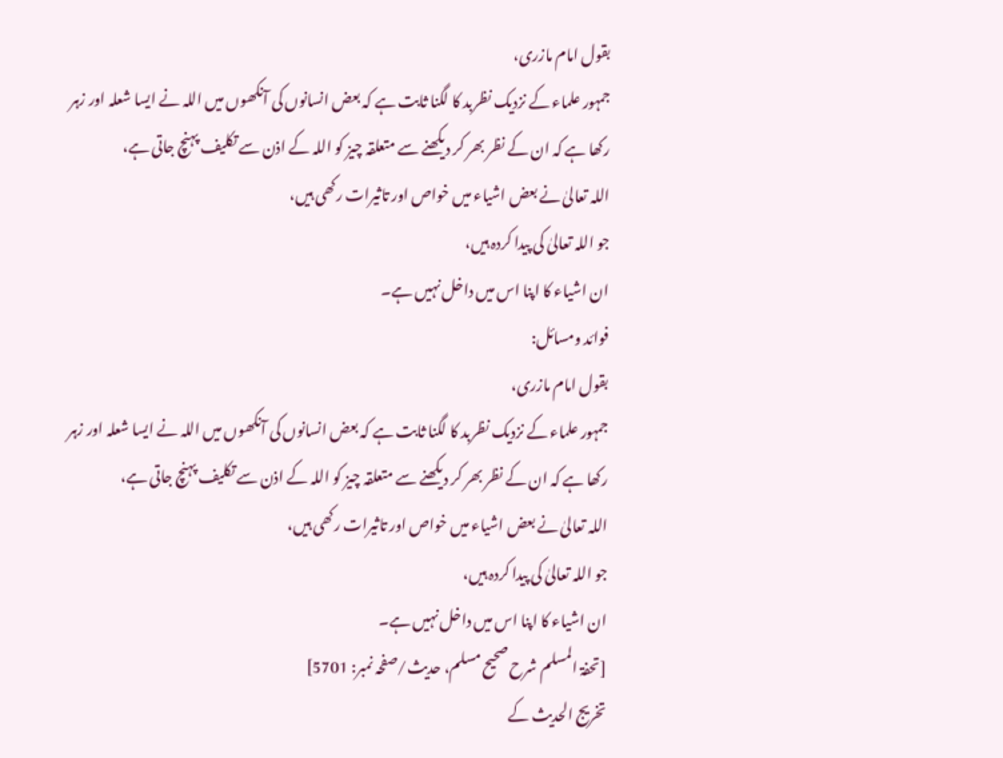بقول امام مازری،
جمہور علماء کے نزدیک نظربد کا لگنا ثابت ہے کہ بعض انسانوں کی آنکھوں میں اللہ نے ایسا شعلہ اور زہر رکھا ہے کہ ان کے نظر بھر کر دیکھنے سے متعلقہ چیز کو اللہ کے اذن سے تکلیف پہنچ جاتی ہے،
اللہ تعالیٰ نے بعض اشیاء میں خواص اور تاثیرات رکھی ہیں،
جو اللہ تعالیٰ کی پیدا کردہ ہیں،
ان اشیاء کا اپنا اس میں داخل نہیں ہے۔
فوائد ومسائل:
بقول امام مازری،
جمہور علماء کے نزدیک نظربد کا لگنا ثابت ہے کہ بعض انسانوں کی آنکھوں میں اللہ نے ایسا شعلہ اور زہر رکھا ہے کہ ان کے نظر بھر کر دیکھنے سے متعلقہ چیز کو اللہ کے اذن سے تکلیف پہنچ جاتی ہے،
اللہ تعالیٰ نے بعض اشیاء میں خواص اور تاثیرات رکھی ہیں،
جو اللہ تعالیٰ کی پیدا کردہ ہیں،
ان اشیاء کا اپنا اس میں داخل نہیں ہے۔
[تحفۃ المسلم شرح صحیح مسلم، حدیث/صفحہ نمبر: 5701]
تخریج الحدیث کے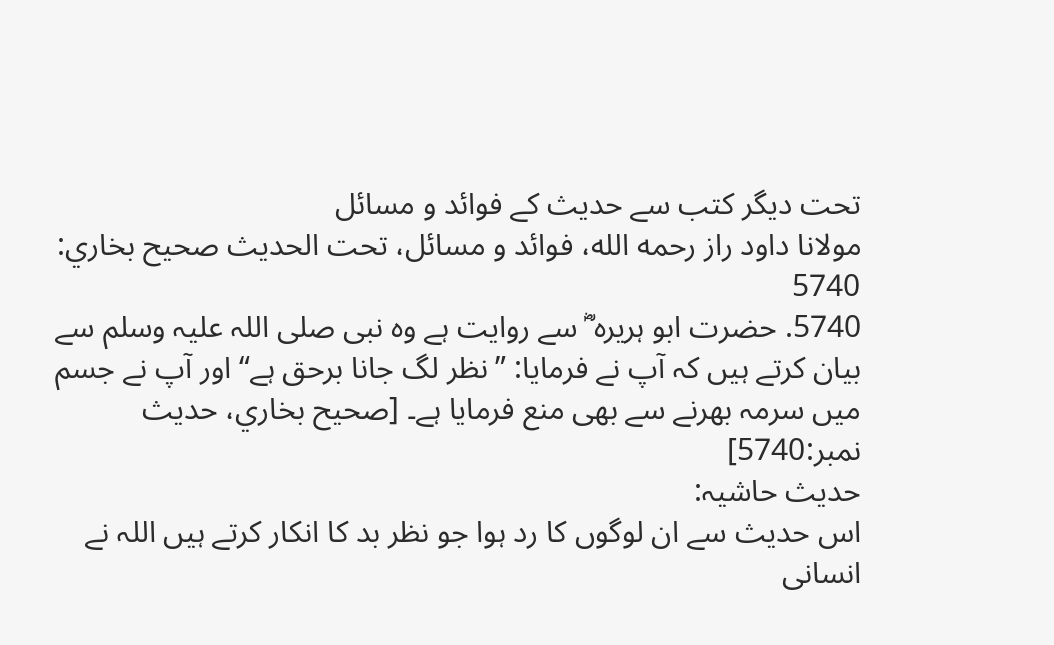تحت دیگر کتب سے حدیث کے فوائد و مسائل
مولانا داود راز رحمه الله، فوائد و مسائل، تحت الحديث صحيح بخاري: 5740
5740. حضرت ابو ہریرہ ؓ سے روایت ہے وہ نبی صلی اللہ علیہ وسلم سے بیان کرتے ہیں کہ آپ نے فرمایا: ”نظر لگ جانا برحق ہے“ اور آپ نے جسم میں سرمہ بھرنے سے بھی منع فرمایا ہے۔ [صحيح بخاري، حديث نمبر:5740]
حدیث حاشیہ:
اس حدیث سے ان لوگوں کا رد ہوا جو نظر بد کا انکار کرتے ہیں اللہ نے انسانی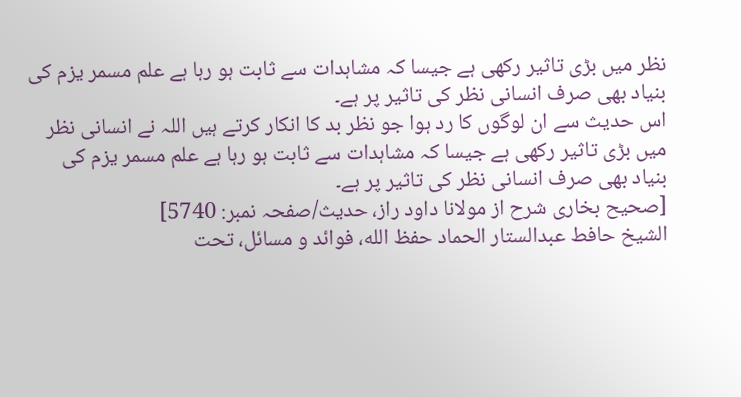نظر میں بڑی تاثیر رکھی ہے جیسا کہ مشاہدات سے ثابت ہو رہا ہے علم مسمر یزم کی بنیاد بھی صرف انسانی نظر کی تاثیر پر ہے۔
اس حدیث سے ان لوگوں کا رد ہوا جو نظر بد کا انکار کرتے ہیں اللہ نے انسانی نظر میں بڑی تاثیر رکھی ہے جیسا کہ مشاہدات سے ثابت ہو رہا ہے علم مسمر یزم کی بنیاد بھی صرف انسانی نظر کی تاثیر پر ہے۔
[صحیح بخاری شرح از مولانا داود راز، حدیث/صفحہ نمبر: 5740]
الشيخ حافط عبدالستار الحماد حفظ الله، فوائد و مسائل، تحت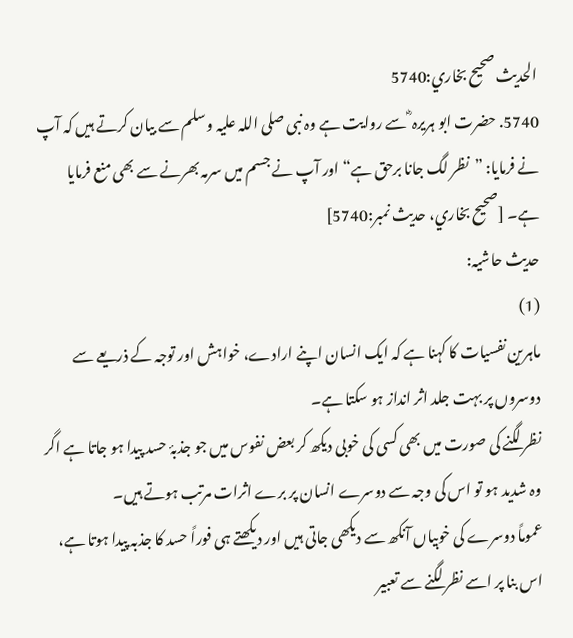الحديث صحيح بخاري:5740
5740. حضرت ابو ہریرہ ؓ سے روایت ہے وہ نبی صلی اللہ علیہ وسلم سے بیان کرتے ہیں کہ آپ نے فرمایا: ”نظر لگ جانا برحق ہے“ اور آپ نے جسم میں سرمہ بھرنے سے بھی منع فرمایا ہے۔ [صحيح بخاري، حديث نمبر:5740]
حدیث حاشیہ:
(1)
ماہرین نفسیات کا کہنا ہے کہ ایک انسان اپنے ارادے، خواہش اور توجہ کے ذریعے سے دوسروں پر بہت جلد اثر انداز ہو سکتا ہے۔
نظر لگنے کی صورت میں بھی کسی کی خوبی دیکھ کر بعض نفوس میں جو جذبۂ حسد پیدا ہو جاتا ہے اگر وہ شدید ہو تو اس کی وجہ سے دوسرے انسان پر برے اثرات مرتب ہوتے ہیں۔
عموماً دوسرے کی خوبیاں آنکھ سے دیکھی جاتی ہیں اور دیکھتے ہی فوراً حسد کا جذبہ پیدا ہوتا ہے، اس بنا پر اسے نظر لگنے سے تعبیر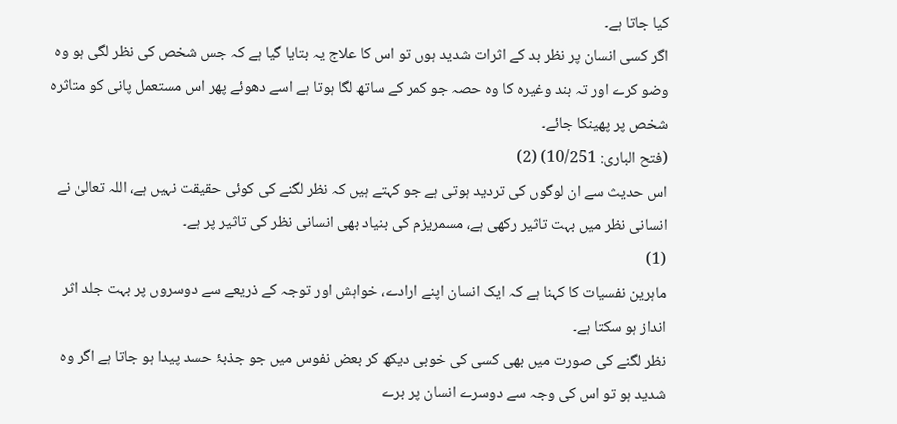کیا جاتا ہے۔
اگر کسی انسان پر نظر بد کے اثرات شدید ہوں تو اس کا علاج یہ بتایا گیا ہے کہ جس شخص کی نظر لگی ہو وہ وضو کرے اور تہ بند وغیرہ کا وہ حصہ جو کمر کے ساتھ لگا ہوتا ہے اسے دھوئے پھر اس مستعمل پانی کو متاثرہ شخص پر پھینکا جائے۔
(فتح الباری: 10/251) (2)
اس حدیث سے ان لوگوں کی تردید ہوتی ہے جو کہتے ہیں کہ نظر لگنے کی کوئی حقیقت نہیں ہے، اللہ تعالیٰ نے انسانی نظر میں بہت تاثیر رکھی ہے، مسمریزم کی بنیاد بھی انسانی نظر کی تاثیر پر ہے۔
(1)
ماہرین نفسیات کا کہنا ہے کہ ایک انسان اپنے ارادے، خواہش اور توجہ کے ذریعے سے دوسروں پر بہت جلد اثر انداز ہو سکتا ہے۔
نظر لگنے کی صورت میں بھی کسی کی خوبی دیکھ کر بعض نفوس میں جو جذبۂ حسد پیدا ہو جاتا ہے اگر وہ شدید ہو تو اس کی وجہ سے دوسرے انسان پر برے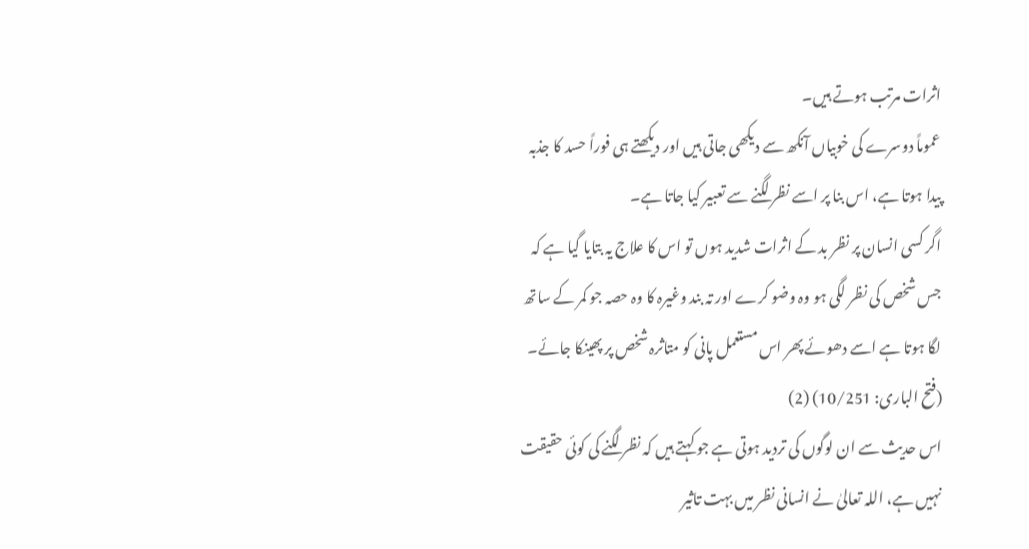اثرات مرتب ہوتے ہیں۔
عموماً دوسرے کی خوبیاں آنکھ سے دیکھی جاتی ہیں اور دیکھتے ہی فوراً حسد کا جذبہ پیدا ہوتا ہے، اس بنا پر اسے نظر لگنے سے تعبیر کیا جاتا ہے۔
اگر کسی انسان پر نظر بد کے اثرات شدید ہوں تو اس کا علاج یہ بتایا گیا ہے کہ جس شخص کی نظر لگی ہو وہ وضو کرے اور تہ بند وغیرہ کا وہ حصہ جو کمر کے ساتھ لگا ہوتا ہے اسے دھوئے پھر اس مستعمل پانی کو متاثرہ شخص پر پھینکا جائے۔
(فتح الباری: 10/251) (2)
اس حدیث سے ان لوگوں کی تردید ہوتی ہے جو کہتے ہیں کہ نظر لگنے کی کوئی حقیقت نہیں ہے، اللہ تعالیٰ نے انسانی نظر میں بہت تاثیر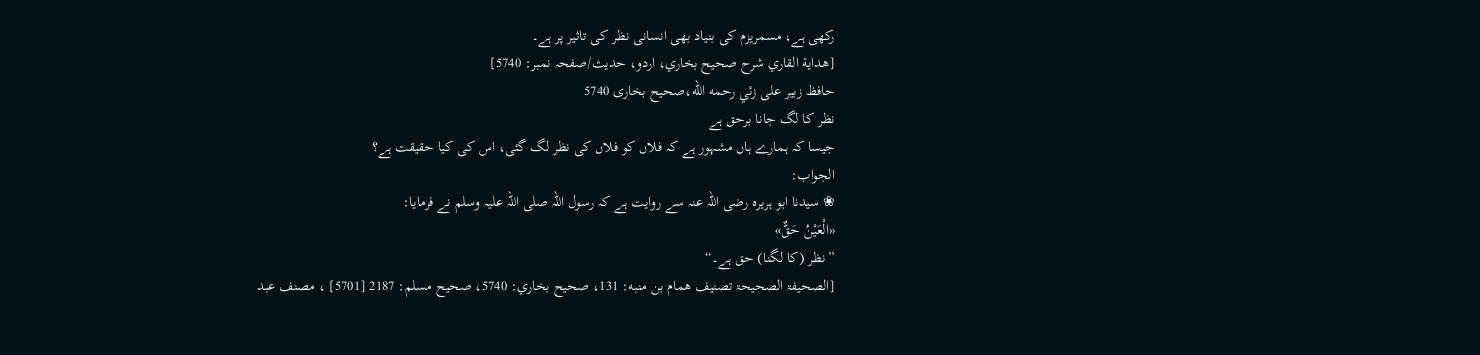رکھی ہے، مسمریزم کی بنیاد بھی انسانی نظر کی تاثیر پر ہے۔
[هداية القاري شرح صحيح بخاري، اردو، حدیث/صفحہ نمبر: 5740]
حافظ زبير على زئي رحمه الله،صحیح بخاری 5740
نظر کا لگ جانا برحق ہے
جیسا کہ ہمارے ہاں مشہور ہے کہ فلاں کو فلاں کی نظر لگ گئی، اس کی کیا حقیقت ہے؟
الجواب:
❀ سیدنا ابو ہریرہ رضی اللہ عنہ سے روایت ہے کہ رسول اللہ صلی اللہ علیہ وسلم نے فرمایا:
«الْعَیْنُ حَقٌّ»
”نظر (کا لگنا) حق ہے۔“
[الصحیفۃ الصحیحۃ تصنیف همام بن منبه: 131، صحيح بخاري: 5740، صحيح مسلم: 2187 [5701] ، مصنف عبد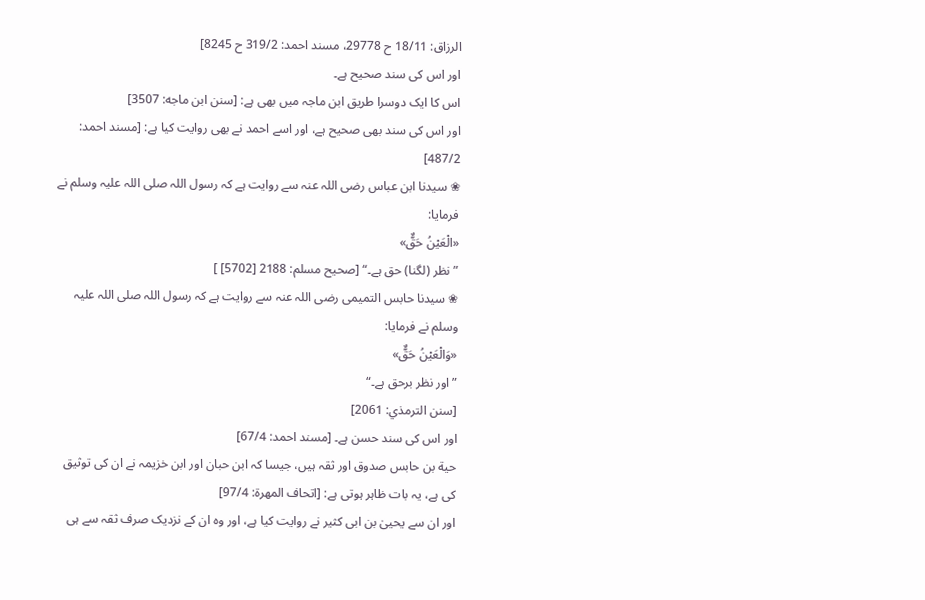الرزاق: 18/11 ح 29778، مسند احمد: 319/2 ح 8245]
اور اس کی سند صحیح ہے۔
اس کا ایک دوسرا طریق ابن ماجہ میں بھی ہے: [سنن ابن ماجه: 3507]
اور اس کی سند بھی صحیح ہے، اور اسے احمد نے بھی روایت کیا ہے: [مسند احمد: 487/2]
❀ سیدنا ابن عباس رضی اللہ عنہ سے روایت ہے کہ رسول اللہ صلی اللہ علیہ وسلم نے فرمایا:
«الْعَیْنُ حَقٌّ»
”نظر (لگنا) حق ہے۔“ [صحيح مسلم: 2188 [5702] ]
❀ سیدنا حابس التمیمی رضی اللہ عنہ سے روایت ہے کہ رسول اللہ صلی اللہ علیہ وسلم نے فرمایا:
«وَالْعَیْنُ حَقٌّ»
”اور نظر برحق ہے۔“
[سنن الترمذي: 2061]
اور اس کی سند حسن ہے۔ [مسند احمد: 67/4]
حية بن حابس صدوق اور ثقہ ہیں، جیسا کہ ابن حبان اور ابن خزیمہ نے ان کی توثیق کی ہے، یہ بات ظاہر ہوتی ہے: [اتحاف المهرة: 97/4]
اور ان سے یحییٰ بن ابی کثیر نے روایت کیا ہے، اور وہ ان کے نزدیک صرف ثقہ سے ہی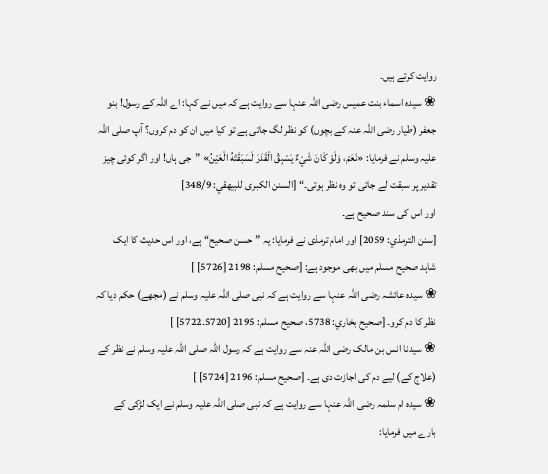روایت کرتے ہیں۔
❀ سیدہ اسماء بنت عمیس رضی اللہ عنہا سے روایت ہے کہ میں نے کہا: اے اللہ کے رسول! بنو جعفر (طیار رضی اللہ عنہ کے بچوں) کو نظر لگ جاتی ہے تو کیا میں ان کو دم کروں؟ آپ صلی اللہ علیہ وسلم نے فرمایا: «نَعَمْ، وَلَوْ كَانَ شَيْءٌ يَسْبِقُ الْقَدَرَ لَسَبَقَتْهُ الْعَيْنُ» ”جی ہاں! اور اگر کوئی چیز تقدیر پر سبقت لے جاتی تو وہ نظر ہوتی۔“ [السنن الكبرى للبيهقي: 348/9]
اور اس کی سند صحیح ہے۔
[سنن الترمذي: 2059] اور امام ترمذی نے فرمایا: یہ ”حسن صحیح“ ہے، اور اس حدیث کا ایک شاہد صحیح مسلم میں بھی موجود ہے: [صحيح مسلم: 2198 [5726] ]
❀ سیدہ عائشہ رضی اللہ عنہا سے روایت ہے کہ نبی صلی اللہ علیہ وسلم نے (مجھے) حکم دیا کہ نظر کا دم کرو۔ [صحيح بخاري: 5738، صحيح مسلم: 2195 [5720۔5722] ]
❀ سیدنا انس بن مالک رضی اللہ عنہ سے روایت ہے کہ رسول اللہ صلی اللہ علیہ وسلم نے نظر کے (علاج کے) لیے دم کی اجازت دی ہے۔ [صحيح مسلم: 2196 [5724] ]
❀ سیدہ ام سلمہ رضی اللہ عنہا سے روایت ہے کہ نبی صلی اللہ علیہ وسلم نے ایک لڑکی کے بارے میں فرمایا: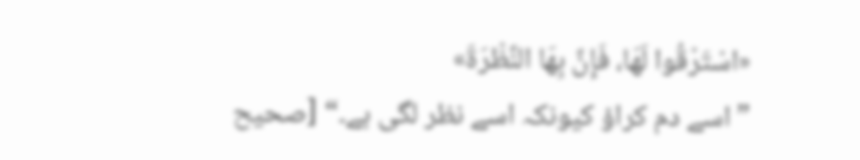«اسْتَرْقُوا لَهَا، فَإِنَّ بِهَا النَّظْرَةَ»
”اسے دم کراؤ کیونکہ اسے نظر لگی ہے۔“ [صحيح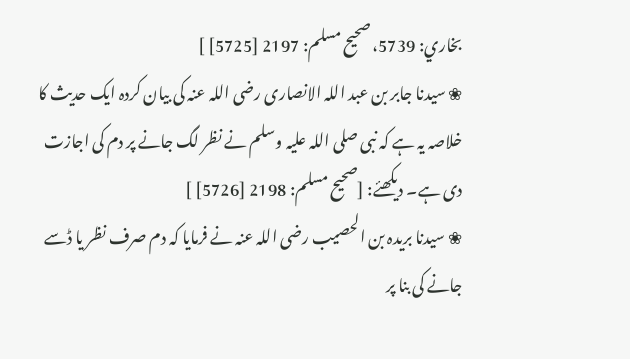بخاري: 5739، صحيح مسلم: 2197 [5725] ]
❀ سیدنا جابر بن عبد اللہ الانصاری رضی اللہ عنہ کی بیان کردہ ایک حدیث کا خلاصہ یہ ہے کہ نبی صلی اللہ علیہ وسلم نے نظر لگ جانے پر دم کی اجازت دی ہے۔ دیکھئے: [صحيح مسلم: 2198 [5726] ]
❀ سیدنا بریدہ بن الحصیب رضی اللہ عنہ نے فرمایا کہ دم صرف نظر یا ڈسے جانے کی بنا پر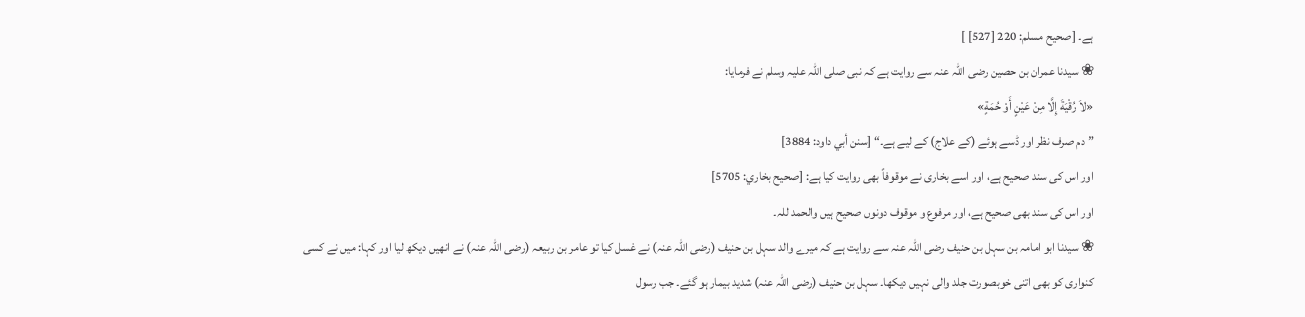ہے۔ [صحيح مسلم: 220 [527] ]
❀ سیدنا عمران بن حصین رضی اللہ عنہ سے روایت ہے کہ نبی صلی اللہ علیہ وسلم نے فرمایا:
«لاَ رُقْيَةَ إِلَّا مِنْ عَيْنٍ أَوْ حُمَةٍ»
”دم صرف نظر اور ڈسے ہوئے (کے علاج) کے لیے ہے۔“ [سنن أبي داود: 3884]
اور اس کی سند صحیح ہے، اور اسے بخاری نے موقوفاً بھی روایت کیا ہے: [صحيح بخاري: 5705]
اور اس کی سند بھی صحیح ہے، اور مرفوع و موقوف دونوں صحیح ہیں والحمد للہ۔
❀ سیدنا ابو امامہ بن سہل بن حنیف رضی اللہ عنہ سے روایت ہے کہ میرے والد سہل بن حنیف (رضی اللہ عنہ) نے غسل کیا تو عامر بن ربیعہ (رضی اللہ عنہ) نے انھیں دیکھ لیا اور کہا: میں نے کسی کنواری کو بھی اتنی خوبصورت جلد والی نہیں دیکھا۔ سہل بن حنیف (رضی اللہ عنہ) شدید بیمار ہو گئے۔ جب رسول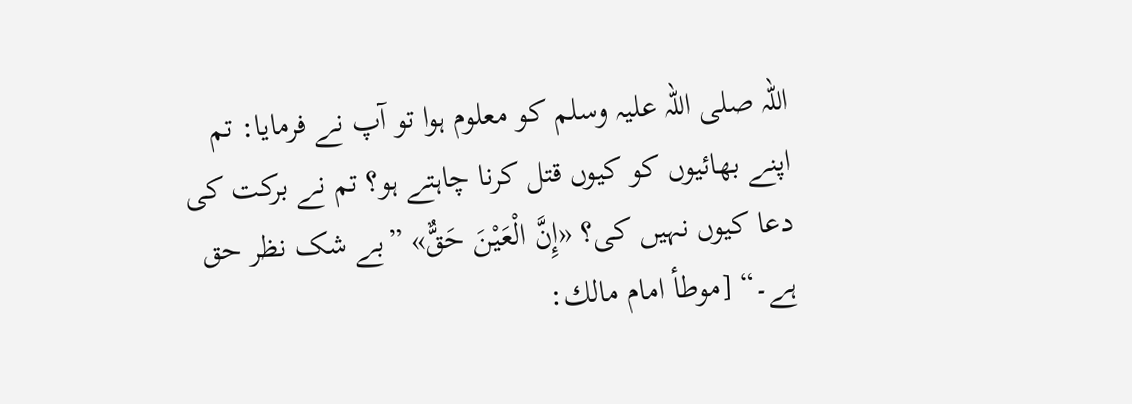اللہ صلی اللہ علیہ وسلم کو معلوم ہوا تو آپ نے فرمایا: تم اپنے بھائیوں کو کیوں قتل کرنا چاہتے ہو؟ تم نے برکت کی دعا کیوں نہیں کی؟ «إِنَّ الْعَيْنَ حَقٌّ» ”بے شک نظر حق ہے۔“ [موطأ امام مالك: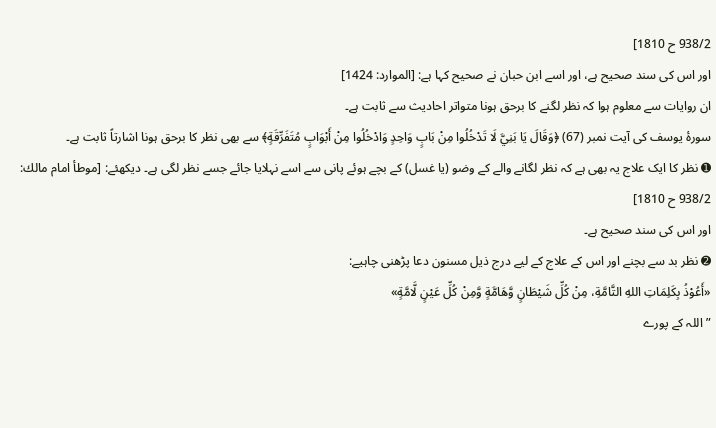938/2 ح 1810]
اور اس کی سند صحیح ہے، اور اسے ابن حبان نے صحیح کہا ہے: [الموارد: 1424]
ان روایات سے معلوم ہوا کہ نظر لگنے کا برحق ہونا متواتر احادیث سے ثابت ہے۔
سورۂ یوسف کی آیت نمبر (67) ﴿وَقَالَ يَا بَنِيَّ لَا تَدْخُلُوا مِنْ بَابٍ وَاحِدٍ وَادْخُلُوا مِنْ أَبْوَابٍ مُتَفَرِّقَةٍ﴾ سے بھی نظر کا برحق ہونا اشارتاً ثابت ہے۔
➊ نظر کا ایک علاج یہ بھی ہے کہ نظر لگانے والے کے وضو (یا غسل) کے بچے ہوئے پانی سے اسے نہلایا جائے جسے نظر لگی ہے۔ دیکھئے: [موطأ امام مالك: 938/2 ح 1810]
اور اس کی سند صحیح ہے۔
➋ نظر بد سے بچنے اور اس کے علاج کے لیے درج ذیل مسنون دعا پڑھنی چاہیے:
«أَعُوْذُ بِكَلِمَاتِ اللهِ التَّامَّةِ، مِنْ كُلِّ شَيْطَانٍ وَّهَامَّةٍ وَّمِنْ كُلِّ عَيْنٍ لَّامَّةٍ»
”اللہ کے پورے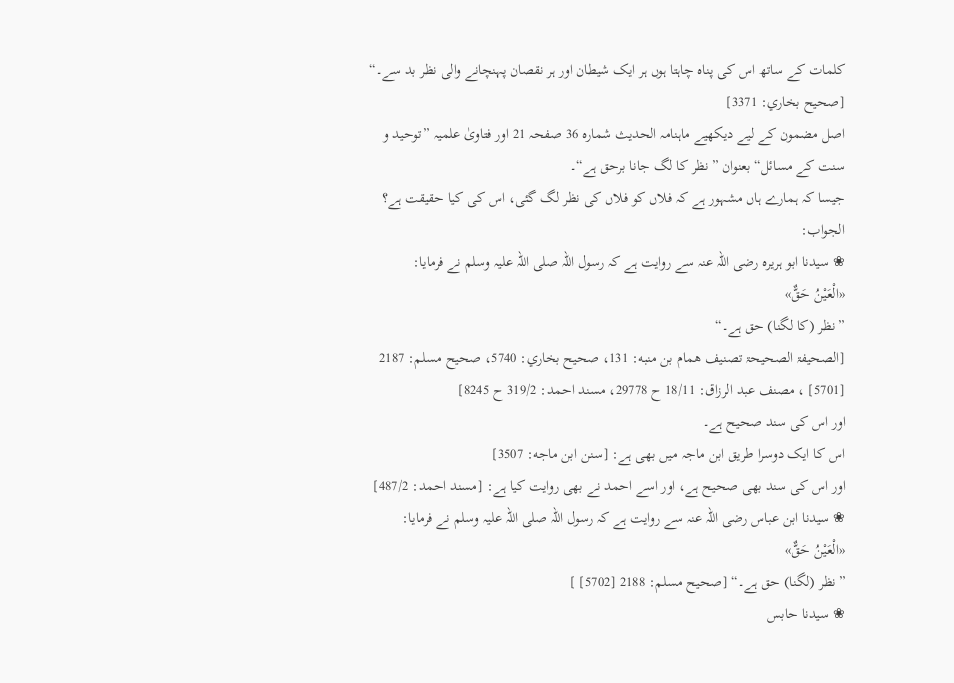کلمات کے ساتھ اس کی پناہ چاہتا ہوں ہر ایک شیطان اور ہر نقصان پہنچانے والی نظر بد سے۔“ [صحيح بخاري: 3371]
اصل مضمون کے لیے دیکھیے ماہنامہ الحدیث شمارہ 36 صفحہ 21 اور فتاویٰ علمیہ ”توحید و سنت کے مسائل“ بعنوان ”نظر کا لگ جانا برحق ہے“۔
جیسا کہ ہمارے ہاں مشہور ہے کہ فلاں کو فلاں کی نظر لگ گئی، اس کی کیا حقیقت ہے؟
الجواب:
❀ سیدنا ابو ہریرہ رضی اللہ عنہ سے روایت ہے کہ رسول اللہ صلی اللہ علیہ وسلم نے فرمایا:
«الْعَیْنُ حَقٌّ»
”نظر (کا لگنا) حق ہے۔“
[الصحیفۃ الصحیحۃ تصنیف همام بن منبه: 131، صحيح بخاري: 5740، صحيح مسلم: 2187 [5701] ، مصنف عبد الرزاق: 18/11 ح 29778، مسند احمد: 319/2 ح 8245]
اور اس کی سند صحیح ہے۔
اس کا ایک دوسرا طریق ابن ماجہ میں بھی ہے: [سنن ابن ماجه: 3507]
اور اس کی سند بھی صحیح ہے، اور اسے احمد نے بھی روایت کیا ہے: [مسند احمد: 487/2]
❀ سیدنا ابن عباس رضی اللہ عنہ سے روایت ہے کہ رسول اللہ صلی اللہ علیہ وسلم نے فرمایا:
«الْعَیْنُ حَقٌّ»
”نظر (لگنا) حق ہے۔“ [صحيح مسلم: 2188 [5702] ]
❀ سیدنا حابس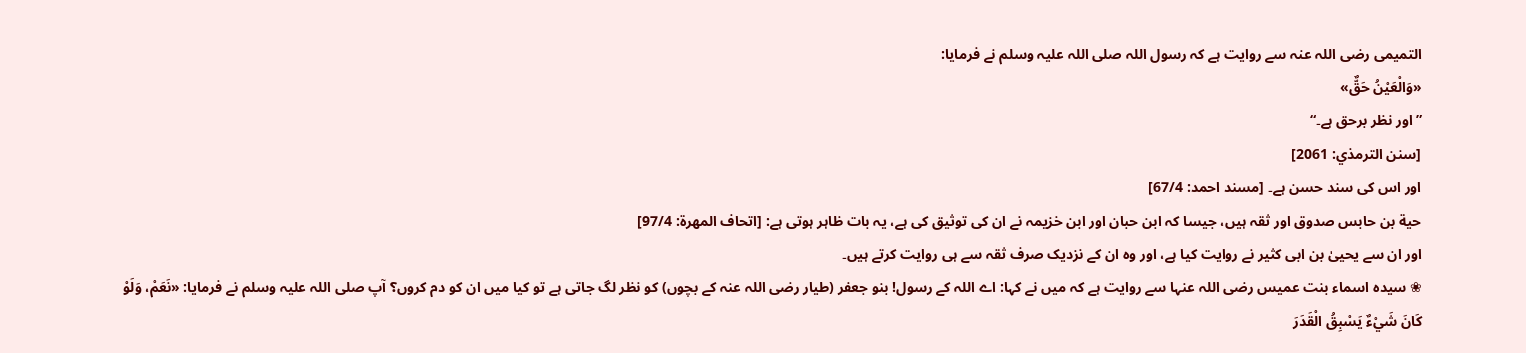التمیمی رضی اللہ عنہ سے روایت ہے کہ رسول اللہ صلی اللہ علیہ وسلم نے فرمایا:
«وَالْعَیْنُ حَقٌّ»
”اور نظر برحق ہے۔“
[سنن الترمذي: 2061]
اور اس کی سند حسن ہے۔ [مسند احمد: 67/4]
حية بن حابس صدوق اور ثقہ ہیں، جیسا کہ ابن حبان اور ابن خزیمہ نے ان کی توثیق کی ہے، یہ بات ظاہر ہوتی ہے: [اتحاف المهرة: 97/4]
اور ان سے یحییٰ بن ابی کثیر نے روایت کیا ہے، اور وہ ان کے نزدیک صرف ثقہ سے ہی روایت کرتے ہیں۔
❀ سیدہ اسماء بنت عمیس رضی اللہ عنہا سے روایت ہے کہ میں نے کہا: اے اللہ کے رسول! بنو جعفر (طیار رضی اللہ عنہ کے بچوں) کو نظر لگ جاتی ہے تو کیا میں ان کو دم کروں؟ آپ صلی اللہ علیہ وسلم نے فرمایا: «نَعَمْ، وَلَوْ كَانَ شَيْءٌ يَسْبِقُ الْقَدَرَ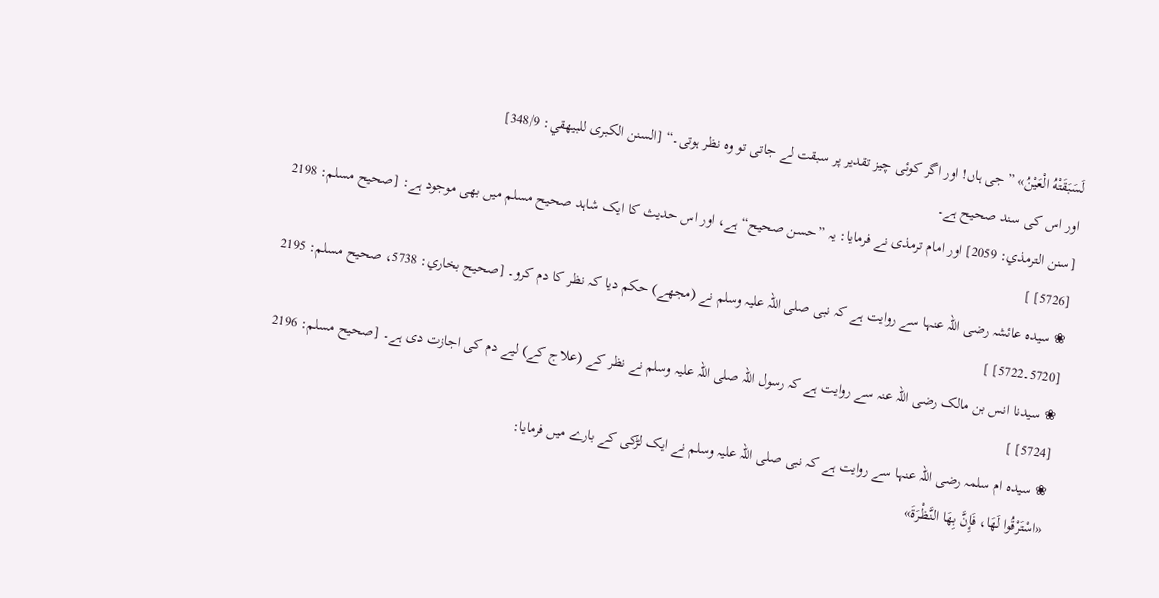لَسَبَقَتْهُ الْعَيْنُ» ”جی ہاں! اور اگر کوئی چیز تقدیر پر سبقت لے جاتی تو وہ نظر ہوتی۔“ [السنن الكبرى للبيهقي: 348/9]
اور اس کی سند صحیح ہے۔
[سنن الترمذي: 2059] اور امام ترمذی نے فرمایا: یہ ”حسن صحیح“ ہے، اور اس حدیث کا ایک شاہد صحیح مسلم میں بھی موجود ہے: [صحيح مسلم: 2198 [5726] ]
❀ سیدہ عائشہ رضی اللہ عنہا سے روایت ہے کہ نبی صلی اللہ علیہ وسلم نے (مجھے) حکم دیا کہ نظر کا دم کرو۔ [صحيح بخاري: 5738، صحيح مسلم: 2195 [5720۔5722] ]
❀ سیدنا انس بن مالک رضی اللہ عنہ سے روایت ہے کہ رسول اللہ صلی اللہ علیہ وسلم نے نظر کے (علاج کے) لیے دم کی اجازت دی ہے۔ [صحيح مسلم: 2196 [5724] ]
❀ سیدہ ام سلمہ رضی اللہ عنہا سے روایت ہے کہ نبی صلی اللہ علیہ وسلم نے ایک لڑکی کے بارے میں فرمایا:
«اسْتَرْقُوا لَهَا، فَإِنَّ بِهَا النَّظْرَةَ»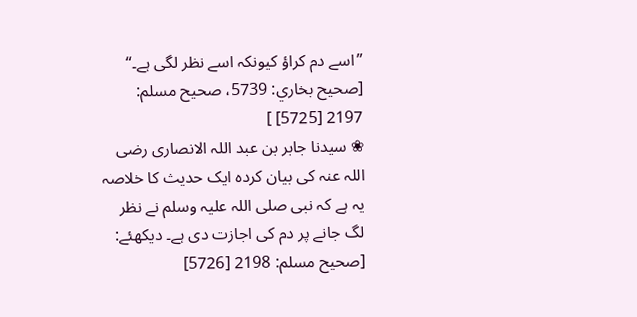”اسے دم کراؤ کیونکہ اسے نظر لگی ہے۔“ [صحيح بخاري: 5739، صحيح مسلم: 2197 [5725] ]
❀ سیدنا جابر بن عبد اللہ الانصاری رضی اللہ عنہ کی بیان کردہ ایک حدیث کا خلاصہ یہ ہے کہ نبی صلی اللہ علیہ وسلم نے نظر لگ جانے پر دم کی اجازت دی ہے۔ دیکھئے: [صحيح مسلم: 2198 [5726]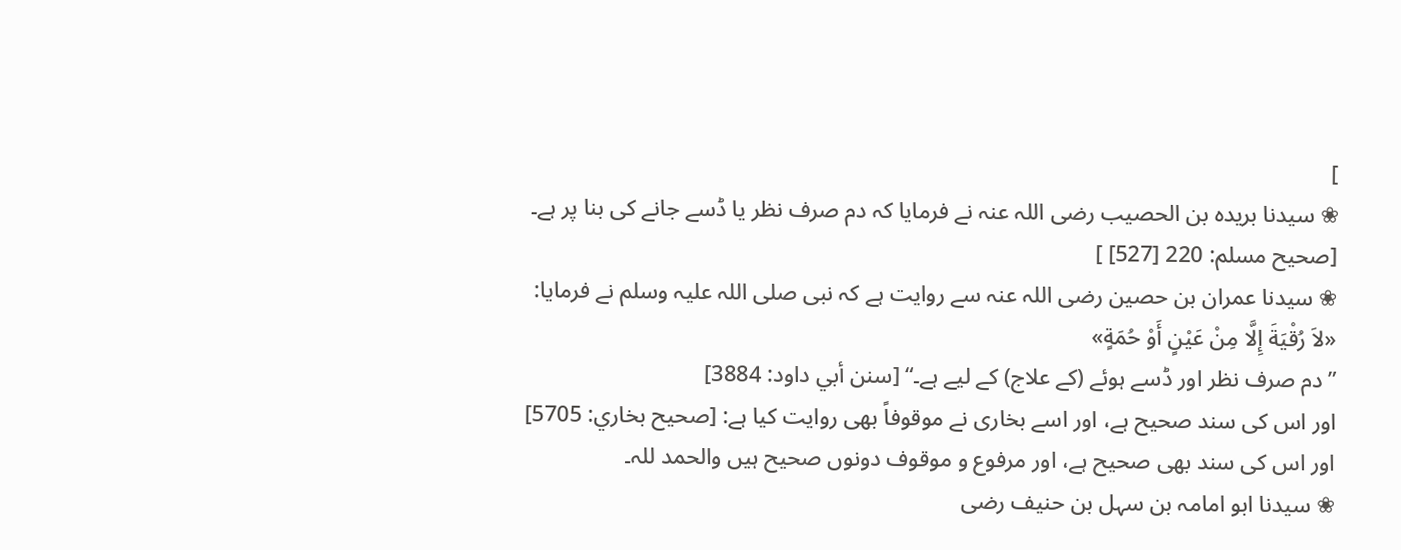]
❀ سیدنا بریدہ بن الحصیب رضی اللہ عنہ نے فرمایا کہ دم صرف نظر یا ڈسے جانے کی بنا پر ہے۔ [صحيح مسلم: 220 [527] ]
❀ سیدنا عمران بن حصین رضی اللہ عنہ سے روایت ہے کہ نبی صلی اللہ علیہ وسلم نے فرمایا:
«لاَ رُقْيَةَ إِلَّا مِنْ عَيْنٍ أَوْ حُمَةٍ»
”دم صرف نظر اور ڈسے ہوئے (کے علاج) کے لیے ہے۔“ [سنن أبي داود: 3884]
اور اس کی سند صحیح ہے، اور اسے بخاری نے موقوفاً بھی روایت کیا ہے: [صحيح بخاري: 5705]
اور اس کی سند بھی صحیح ہے، اور مرفوع و موقوف دونوں صحیح ہیں والحمد للہ۔
❀ سیدنا ابو امامہ بن سہل بن حنیف رضی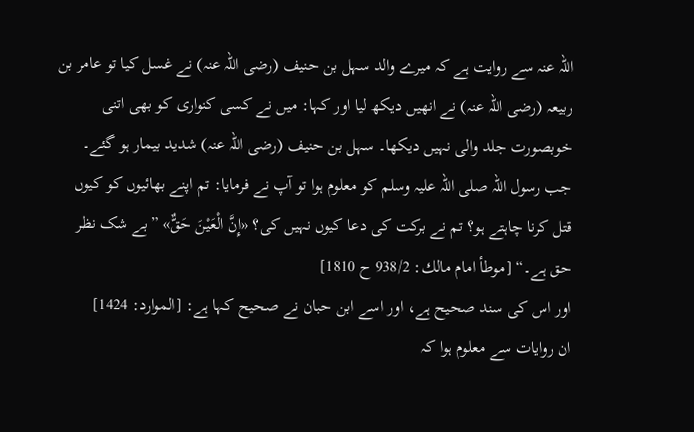اللہ عنہ سے روایت ہے کہ میرے والد سہل بن حنیف (رضی اللہ عنہ) نے غسل کیا تو عامر بن ربیعہ (رضی اللہ عنہ) نے انھیں دیکھ لیا اور کہا: میں نے کسی کنواری کو بھی اتنی خوبصورت جلد والی نہیں دیکھا۔ سہل بن حنیف (رضی اللہ عنہ) شدید بیمار ہو گئے۔ جب رسول اللہ صلی اللہ علیہ وسلم کو معلوم ہوا تو آپ نے فرمایا: تم اپنے بھائیوں کو کیوں قتل کرنا چاہتے ہو؟ تم نے برکت کی دعا کیوں نہیں کی؟ «إِنَّ الْعَيْنَ حَقٌّ» ”بے شک نظر حق ہے۔“ [موطأ امام مالك: 938/2 ح 1810]
اور اس کی سند صحیح ہے، اور اسے ابن حبان نے صحیح کہا ہے: [الموارد: 1424]
ان روایات سے معلوم ہوا کہ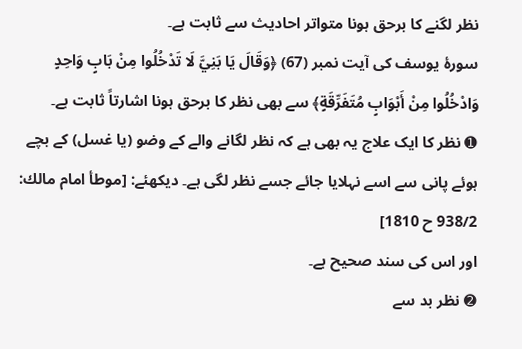نظر لگنے کا برحق ہونا متواتر احادیث سے ثابت ہے۔
سورۂ یوسف کی آیت نمبر (67) ﴿وَقَالَ يَا بَنِيَّ لَا تَدْخُلُوا مِنْ بَابٍ وَاحِدٍ وَادْخُلُوا مِنْ أَبْوَابٍ مُتَفَرِّقَةٍ﴾ سے بھی نظر کا برحق ہونا اشارتاً ثابت ہے۔
➊ نظر کا ایک علاج یہ بھی ہے کہ نظر لگانے والے کے وضو (یا غسل) کے بچے ہوئے پانی سے اسے نہلایا جائے جسے نظر لگی ہے۔ دیکھئے: [موطأ امام مالك: 938/2 ح 1810]
اور اس کی سند صحیح ہے۔
➋ نظر بد سے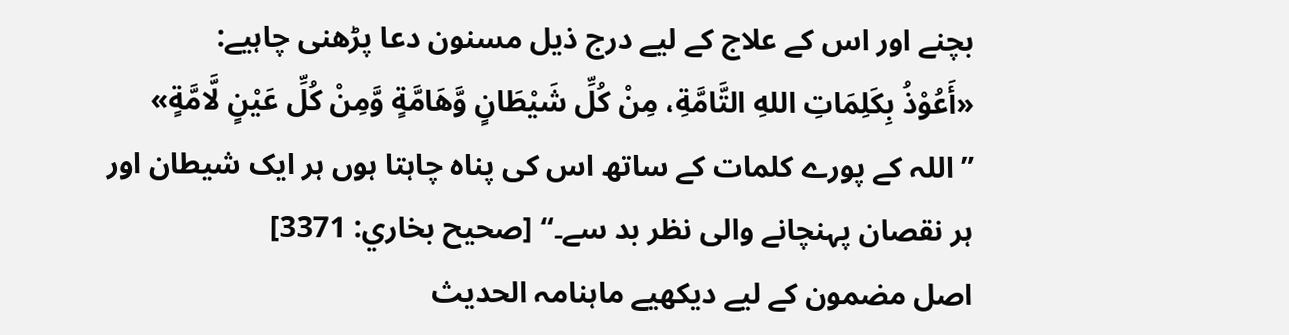بچنے اور اس کے علاج کے لیے درج ذیل مسنون دعا پڑھنی چاہیے:
«أَعُوْذُ بِكَلِمَاتِ اللهِ التَّامَّةِ، مِنْ كُلِّ شَيْطَانٍ وَّهَامَّةٍ وَّمِنْ كُلِّ عَيْنٍ لَّامَّةٍ»
”اللہ کے پورے کلمات کے ساتھ اس کی پناہ چاہتا ہوں ہر ایک شیطان اور ہر نقصان پہنچانے والی نظر بد سے۔“ [صحيح بخاري: 3371]
اصل مضمون کے لیے دیکھیے ماہنامہ الحدیث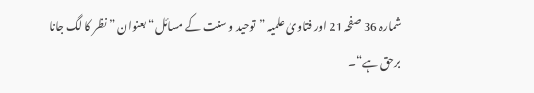شمارہ 36 صفحہ 21 اور فتاویٰ علمیہ ”توحید و سنت کے مسائل“ بعنوان ”نظر کا لگ جانا برحق ہے“۔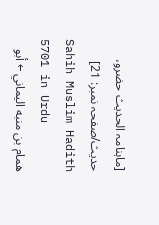[ماہنامہ الحدیث حضرو، حدیث/صفحہ نمبر: 21]
Sahih Muslim Hadith 5701 in Urdu
همام بن منبه اليماني ← أبو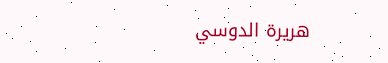هريرة الدوسي